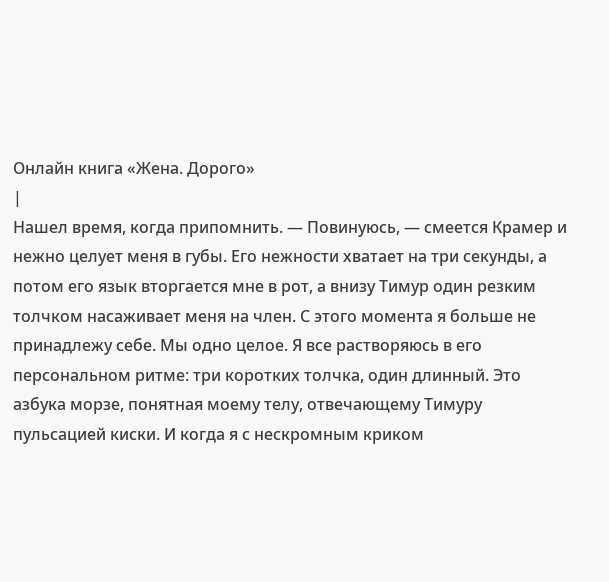Онлайн книга «Жена. Дорого»
|
Нашел время, когда припомнить. — Повинуюсь, — смеется Крамер и нежно целует меня в губы. Его нежности хватает на три секунды, а потом его язык вторгается мне в рот, а внизу Тимур один резким толчком насаживает меня на член. С этого момента я больше не принадлежу себе. Мы одно целое. Я все растворяюсь в его персональном ритме: три коротких толчка, один длинный. Это азбука морзе, понятная моему телу, отвечающему Тимуру пульсацией киски. И когда я с нескромным криком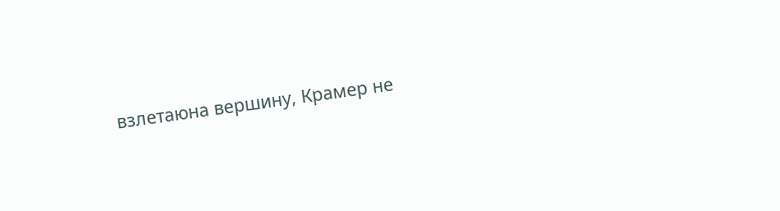взлетаюна вершину, Крамер не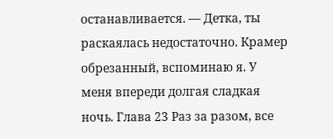останавливается. — Детка, ты раскаялась недостаточно. Крамер обрезанный, вспоминаю я. У меня впереди долгая сладкая ночь. Глава 23 Раз за разом, все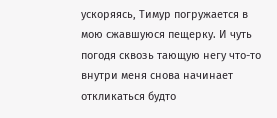ускоряясь, Тимур погружается в мою сжавшуюся пещерку. И чуть погодя сквозь тающую негу что-то внутри меня снова начинает откликаться будто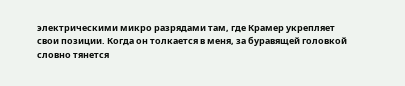электрическими микро разрядами там, где Крамер укрепляет свои позиции. Когда он толкается в меня, за буравящей головкой словно тянется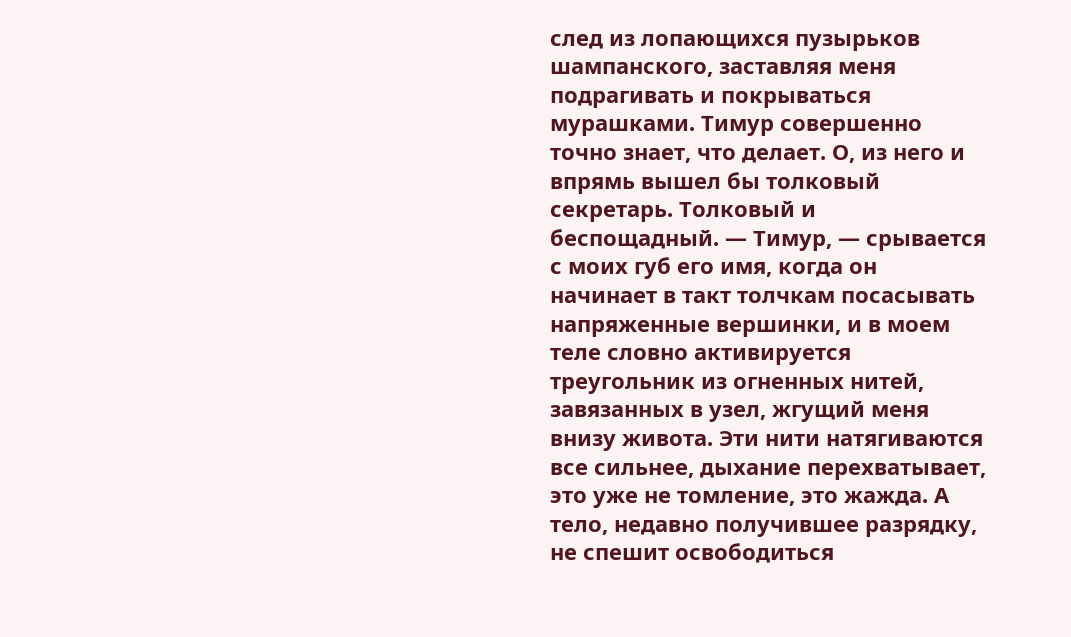след из лопающихся пузырьков шампанского, заставляя меня подрагивать и покрываться мурашками. Тимур совершенно точно знает, что делает. О, из него и впрямь вышел бы толковый секретарь. Толковый и беспощадный. — Тимур, — срывается с моих губ его имя, когда он начинает в такт толчкам посасывать напряженные вершинки, и в моем теле словно активируется треугольник из огненных нитей, завязанных в узел, жгущий меня внизу живота. Эти нити натягиваются все сильнее, дыхание перехватывает, это уже не томление, это жажда. А тело, недавно получившее разрядку, не спешит освободиться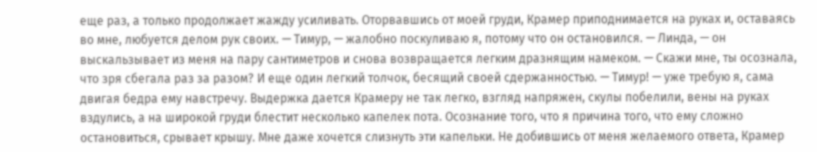еще раз, а только продолжает жажду усиливать. Оторвавшись от моей груди, Крамер приподнимается на руках и, оставаясь во мне, любуется делом рук своих. — Тимур, — жалобно поскуливаю я, потому что он остановился. — Линда, — он выскальзывает из меня на пару сантиметров и снова возвращается легким дразнящим намеком. — Скажи мне, ты осознала, что зря сбегала раз за разом? И еще один легкий толчок, бесящий своей сдержанностью. — Тимур! — уже требую я, сама двигая бедра ему навстречу. Выдержка дается Крамеру не так легко, взгляд напряжен, скулы побелили, вены на руках вздулись, а на широкой груди блестит несколько капелек пота. Осознание того, что я причина того, что ему сложно остановиться, срывает крышу. Мне даже хочется слизнуть эти капельки. Не добившись от меня желаемого ответа, Крамер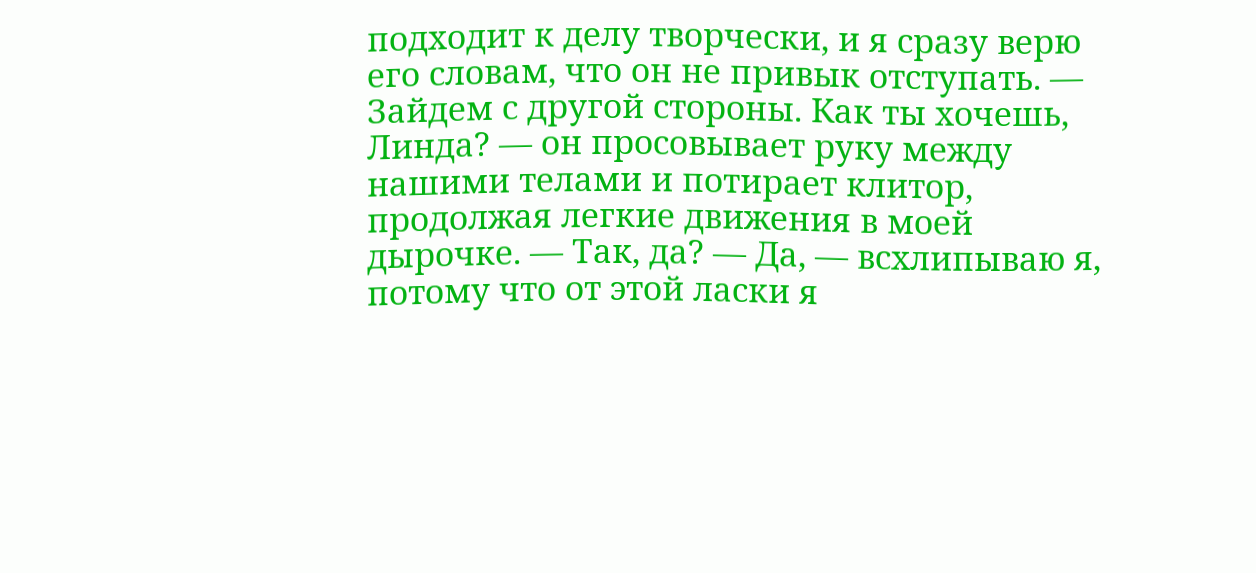подходит к делу творчески, и я сразу верю его словам, что он не привык отступать. — Зайдем с другой стороны. Как ты хочешь, Линда? — он просовывает руку между нашими телами и потирает клитор, продолжая легкие движения в моей дырочке. — Так, да? — Да, — всхлипываю я, потому что от этой ласки я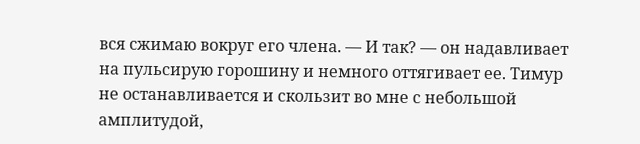вся сжимаю вокруг его члена. — И так? — он надавливает на пульсирую горошину и немного оттягивает ее. Тимур не останавливается и скользит во мне с небольшой амплитудой,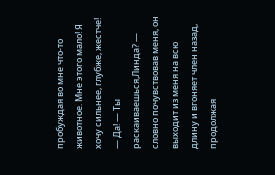пробуждая во мне что-то животное. Мне этого мало! Я хочу сильнее, глубже, жестче! — Да! — Ты раскаиваешься,Линда? — словно почувствовав меня, он выходит из меня на всю длину и вгоняет член назад, продолжая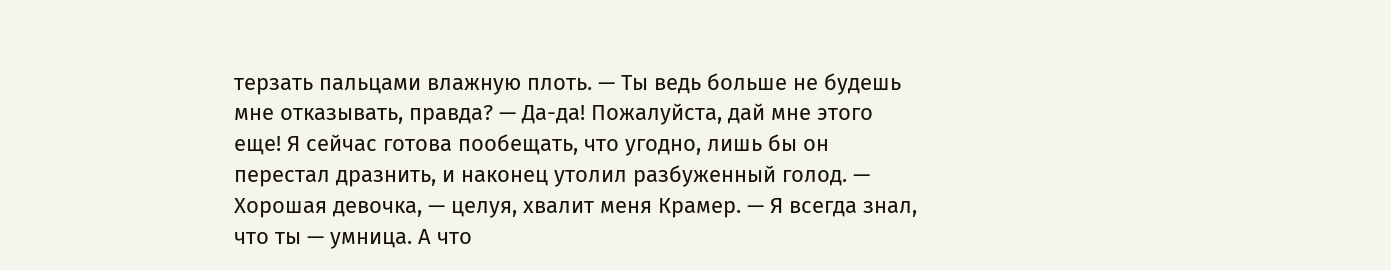терзать пальцами влажную плоть. — Ты ведь больше не будешь мне отказывать, правда? — Да-да! Пожалуйста, дай мне этого еще! Я сейчас готова пообещать, что угодно, лишь бы он перестал дразнить, и наконец утолил разбуженный голод. — Хорошая девочка, — целуя, хвалит меня Крамер. — Я всегда знал, что ты — умница. А что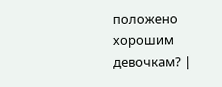положено хорошим девочкам? |